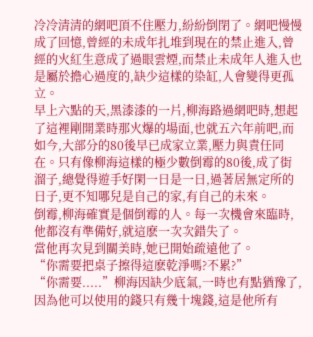冷冷清清的網吧頂不住壓力,紛紛倒閉了。網吧慢慢成了回憶,曾經的未成年扎堆到現在的禁止進入,曾經的火紅生意成了過眼雲煙,而禁止未成年人進入也是屬於擔心過度的,缺少這樣的染缸,人會變得更孤立。
早上六點的天,黑漆漆的一片,柳海路過網吧時,想起了這裡剛開業時那火爆的場面,也就五六年前吧,而如今,大部分的80後早已成家立業,壓力與責任同在。只有像柳海這樣的極少數倒霉的80後,成了街溜子,總覺得遊手好閑一日是一日,過著居無定所的日子,更不知哪兒是自己的家,有自己的未來。
倒霉,柳海確實是個倒霉的人。每一次機會來臨時,他都沒有準備好,就這麽一次次錯失了。
當他再次見到關美時,她已開始疏遠他了。
“你需要把桌子擦得這麽乾淨嗎?不累?”
“你需要.....”柳海因缺少底氣,一時也有點猶豫了,因為他可以使用的錢只有幾十塊錢,這是他所有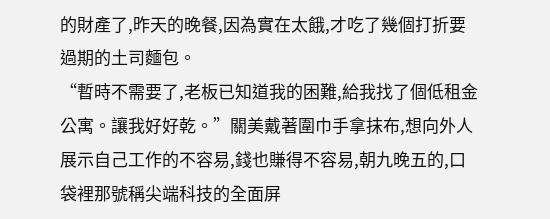的財產了,昨天的晚餐,因為實在太餓,才吃了幾個打折要過期的土司麵包。
“暫時不需要了,老板已知道我的困難,給我找了個低租金公寓。讓我好好乾。”關美戴著圍巾手拿抹布,想向外人展示自己工作的不容易,錢也賺得不容易,朝九晚五的,口袋裡那號稱尖端科技的全面屏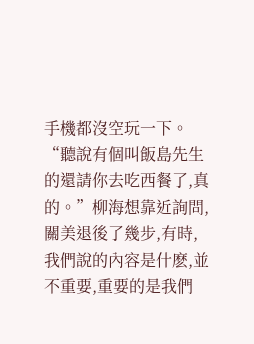手機都沒空玩一下。
“聽說有個叫飯島先生的還請你去吃西餐了,真的。”柳海想靠近詢問,關美退後了幾步,有時,我們說的內容是什麽,並不重要,重要的是我們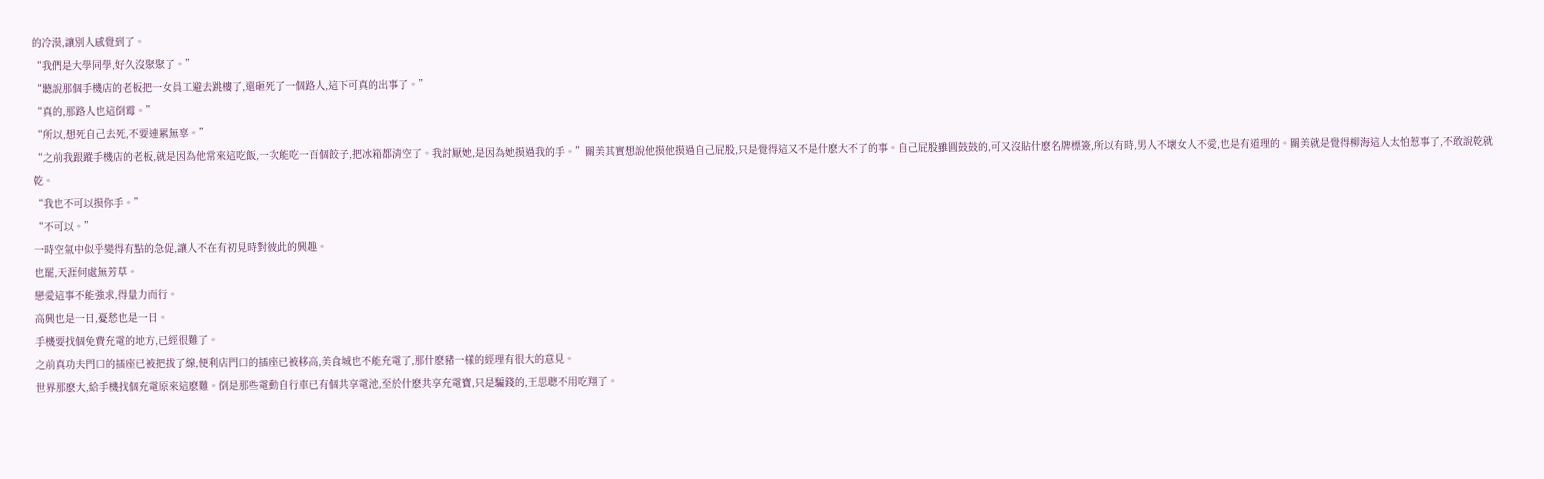的冷漠,讓別人感覺到了。
“我們是大學同學,好久沒聚聚了。”
“聽說那個手機店的老板把一女員工避去跳樓了,還砸死了一個路人,這下可真的出事了。”
“真的,那路人也這倒霉。”
“所以,想死自己去死,不要連累無辜。”
“之前我跟蹤手機店的老板,就是因為他常來這吃飯,一次能吃一百個餃子,把冰箱都清空了。我討厭她,是因為她摸過我的手。”關美其實想說他摸他摸過自己屁股,只是覺得這又不是什麽大不了的事。自己屁股雖圓鼓鼓的,可又沒貼什麽名牌標簽,所以有時,男人不壞女人不愛,也是有道理的。關美就是覺得柳海這人太怕惹事了,不敢說乾就乾。
“我也不可以摸你手。”
“不可以。”
一時空氣中似乎變得有點的急促,讓人不在有初見時對彼此的興趣。
也罷,天涯何處無芳草。
戀愛這事不能強求,得量力而行。
高興也是一日,憂愁也是一日。
手機要找個免費充電的地方,已經很難了。
之前真功夫門口的插座已被把拔了線,便利店門口的插座已被移高,美食城也不能充電了,那什麽豬一樣的經理有很大的意見。
世界那麽大,給手機找個充電原來這麽難。倒是那些電動自行車已有個共享電池,至於什麽共享充電寶,只是騙錢的,王思聰不用吃翔了。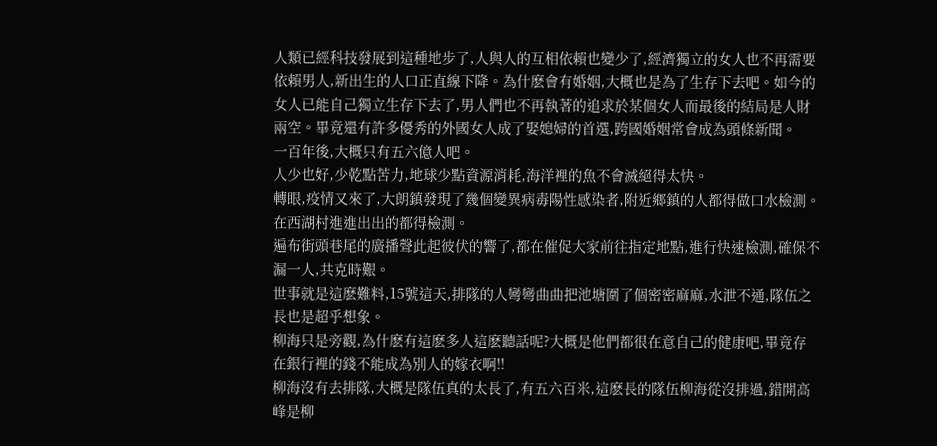人類已經科技發展到這種地步了,人與人的互相依賴也變少了,經濟獨立的女人也不再需要依賴男人,新出生的人口正直線下降。為什麽會有婚姻,大概也是為了生存下去吧。如今的女人已能自己獨立生存下去了,男人們也不再執著的追求於某個女人而最後的結局是人財兩空。畢竟還有許多優秀的外國女人成了娶媳婦的首選,跨國婚姻常會成為頭條新聞。
一百年後,大概只有五六億人吧。
人少也好,少乾點苦力,地球少點資源消耗,海洋裡的魚不會滅絕得太快。
轉眼,疫情又來了,大朗鎮發現了幾個變異病毒陽性感染者,附近鄉鎮的人都得做口水檢測。
在西湖村進進出出的都得檢測。
遍布街頭巷尾的廣播聲此起彼伏的響了,都在催促大家前往指定地點,進行快速檢測,確保不漏一人,共克時艱。
世事就是這麽難料,15號這天,排隊的人彎彎曲曲把池塘圍了個密密麻麻,水泄不通,隊伍之長也是超乎想象。
柳海只是旁觀,為什麽有這麽多人這麽聽話呢?大概是他們都很在意自己的健康吧,畢竟存在銀行裡的錢不能成為別人的嫁衣啊!!
柳海沒有去排隊,大概是隊伍真的太長了,有五六百米,這麽長的隊伍柳海從沒排過,錯開高峰是柳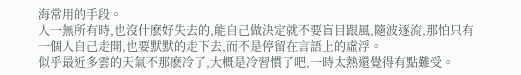海常用的手段。
人一無所有時,也沒什麽好失去的,能自己做決定就不要盲目跟風,隨波逐流,那怕只有一個人自己走開,也要默默的走下去,而不是停留在言語上的虛浮。
似乎最近多雲的天氣不那麽冷了,大概是冷習慣了吧,一時太熱還覺得有點難受。